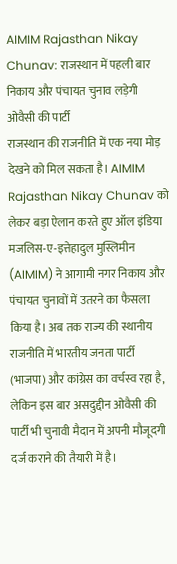AIMIM Rajasthan Nikay Chunav: राजस्थान में पहली बार निकाय और पंचायत चुनाव लड़ेगी ओवैसी की पार्टी
राजस्थान की राजनीति में एक नया मोड़ देखने को मिल सकता है। AIMIM Rajasthan Nikay Chunav को लेकर बड़ा ऐलान करते हुए ऑल इंडिया मजलिस-ए-इत्तेहादुल मुस्लिमीन (AIMIM) ने आगामी नगर निकाय और पंचायत चुनावों में उतरने का फैसला किया है। अब तक राज्य की स्थानीय राजनीति में भारतीय जनता पार्टी (भाजपा) और कांग्रेस का वर्चस्व रहा है, लेकिन इस बार असदुद्दीन ओवैसी की पार्टी भी चुनावी मैदान में अपनी मौजूदगी दर्ज कराने की तैयारी में है।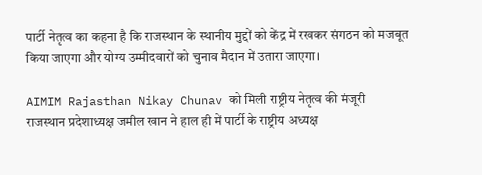पार्टी नेतृत्व का कहना है कि राजस्थान के स्थानीय मुद्दों को केंद्र में रखकर संगठन को मजबूत किया जाएगा और योग्य उम्मीदवारों को चुनाव मैदान में उतारा जाएगा।

AIMIM Rajasthan Nikay Chunav को मिली राष्ट्रीय नेतृत्व की मंजूरी
राजस्थान प्रदेशाध्यक्ष जमील खान ने हाल ही में पार्टी के राष्ट्रीय अध्यक्ष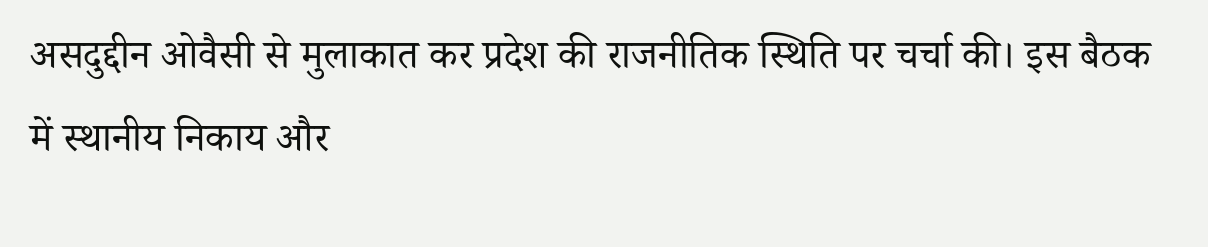असदुद्दीन ओवैसी से मुलाकात कर प्रदेश की राजनीतिक स्थिति पर चर्चा की। इस बैठक में स्थानीय निकाय और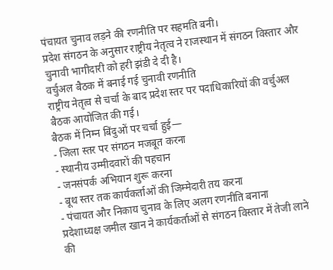पंचायत चुनाव लड़ने की रणनीति पर सहमति बनी।
प्रदेश संगठन के अनुसार राष्ट्रीय नेतृत्व ने राजस्थान में संगठन विस्तार और चुनावी भागीदारी को हरी झंडी दे दी है।
वर्चुअल बैठक में बनाई गई चुनावी रणनीति
राष्ट्रीय नेतृत्व से चर्चा के बाद प्रदेश स्तर पर पदाधिकारियों की वर्चुअल बैठक आयोजित की गई।
बैठक में निम्न बिंदुओं पर चर्चा हुई—
- जिला स्तर पर संगठन मजबूत करना
- स्थानीय उम्मीदवारों की पहचान
- जनसंपर्क अभियान शुरू करना
- बूथ स्तर तक कार्यकर्ताओं की जिम्मेदारी तय करना
- पंचायत और निकाय चुनाव के लिए अलग रणनीति बनाना
प्रदेशाध्यक्ष जमील खान ने कार्यकर्ताओं से संगठन विस्तार में तेजी लाने की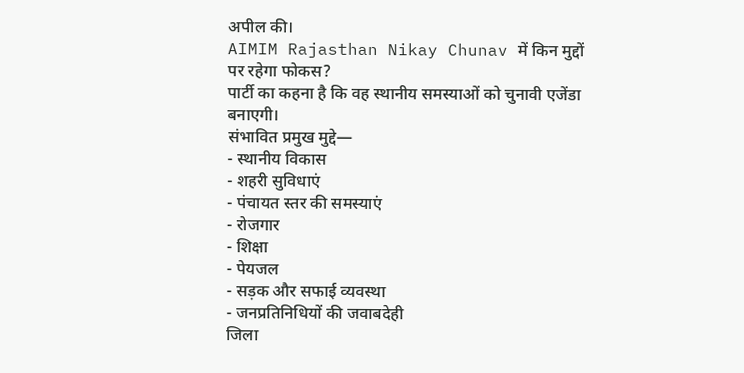अपील की।
AIMIM Rajasthan Nikay Chunav में किन मुद्दों पर रहेगा फोकस?
पार्टी का कहना है कि वह स्थानीय समस्याओं को चुनावी एजेंडा बनाएगी।
संभावित प्रमुख मुद्दे—
- स्थानीय विकास
- शहरी सुविधाएं
- पंचायत स्तर की समस्याएं
- रोजगार
- शिक्षा
- पेयजल
- सड़क और सफाई व्यवस्था
- जनप्रतिनिधियों की जवाबदेही
जिला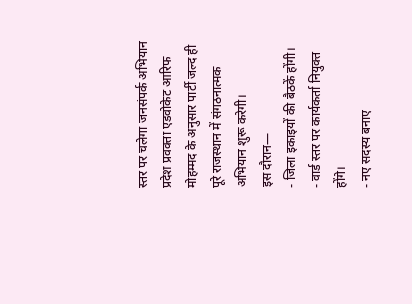स्तर पर चलेगा जनसंपर्क अभियान
प्रदेश प्रवक्ता एडवोकेट आरिफ मोहम्मद के अनुसार पार्टी जल्द ही पूरे राजस्थान में संगठनात्मक अभियान शुरू करेगी।
इस दौरान—
- जिला इकाइयों की बैठकें होंगी।
- वार्ड स्तर पर कार्यकर्ता नियुक्त होंगे।
- नए सदस्य बनाए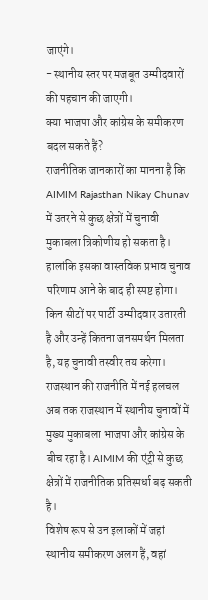जाएंगे।
- स्थानीय स्तर पर मजबूत उम्मीदवारों की पहचान की जाएगी।
क्या भाजपा और कांग्रेस के समीकरण बदल सकते हैं?
राजनीतिक जानकारों का मानना है कि AIMIM Rajasthan Nikay Chunav में उतरने से कुछ क्षेत्रों में चुनावी मुकाबला त्रिकोणीय हो सकता है।
हालांकि इसका वास्तविक प्रभाव चुनाव परिणाम आने के बाद ही स्पष्ट होगा। किन सीटों पर पार्टी उम्मीदवार उतारती है और उन्हें कितना जनसमर्थन मिलता है, यह चुनावी तस्वीर तय करेगा।
राजस्थान की राजनीति में नई हलचल
अब तक राजस्थान में स्थानीय चुनावों में मुख्य मुकाबला भाजपा और कांग्रेस के बीच रहा है। AIMIM की एंट्री से कुछ क्षेत्रों में राजनीतिक प्रतिस्पर्धा बढ़ सकती है।
विशेष रूप से उन इलाकों में जहां स्थानीय समीकरण अलग हैं, वहां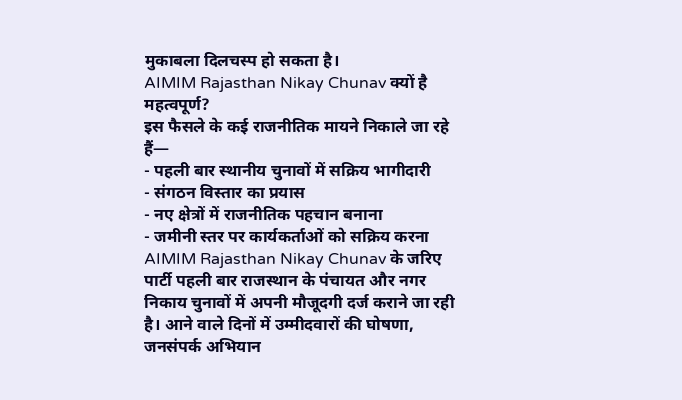मुकाबला दिलचस्प हो सकता है।
AIMIM Rajasthan Nikay Chunav क्यों है महत्वपूर्ण?
इस फैसले के कई राजनीतिक मायने निकाले जा रहे हैं—
- पहली बार स्थानीय चुनावों में सक्रिय भागीदारी
- संगठन विस्तार का प्रयास
- नए क्षेत्रों में राजनीतिक पहचान बनाना
- जमीनी स्तर पर कार्यकर्ताओं को सक्रिय करना
AIMIM Rajasthan Nikay Chunav के जरिए पार्टी पहली बार राजस्थान के पंचायत और नगर निकाय चुनावों में अपनी मौजूदगी दर्ज कराने जा रही है। आने वाले दिनों में उम्मीदवारों की घोषणा, जनसंपर्क अभियान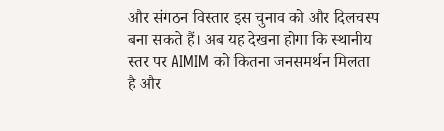और संगठन विस्तार इस चुनाव को और दिलचस्प बना सकते हैं। अब यह देखना होगा कि स्थानीय स्तर पर AIMIM को कितना जनसमर्थन मिलता है और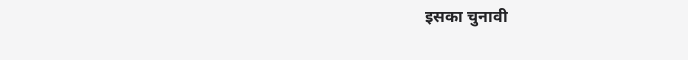इसका चुनावी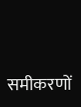समीकरणों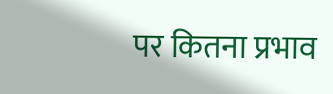पर कितना प्रभाव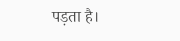पड़ता है।